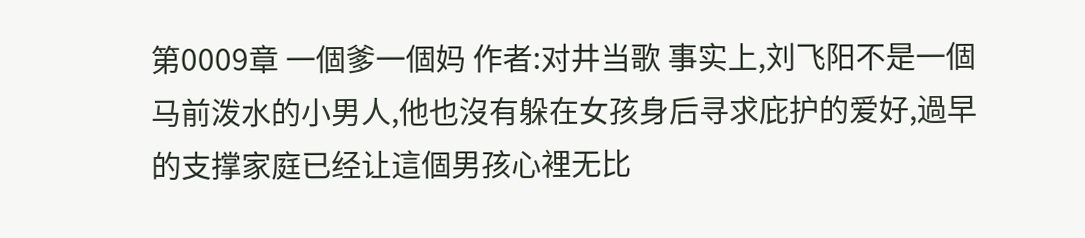第0009章 一個爹一個妈 作者:对井当歌 事实上,刘飞阳不是一個马前泼水的小男人,他也沒有躲在女孩身后寻求庇护的爱好,過早的支撑家庭已经让這個男孩心裡无比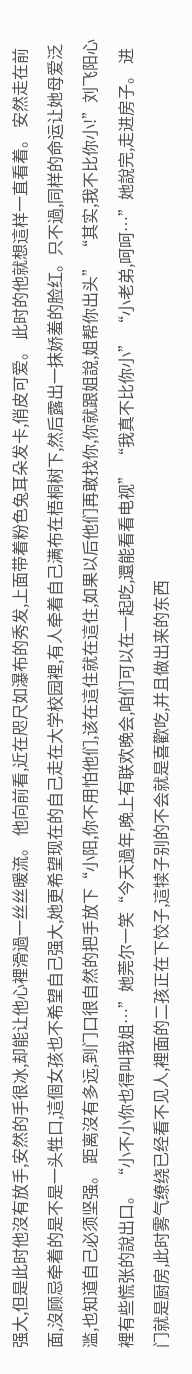强大,但是此时他沒有放手,安然的手很冰,却能让他心裡滑過一丝丝暖流。 他向前看,近在咫尺如瀑布的秀发,上面带着粉色兔耳朵发卡,俏皮可爱。 此时的他就想這样一直看着。 安然走在前面,沒顾忌牵着的是不是一头牲口,這個女孩也不希望自己强大,她更希望现在的自己走在大学校园裡,有人牵着自己满布在梧桐树下,然后露出一抹娇羞的脸红。只不過,同样的命运让她母爱泛滥,也知道自己必须坚强。 距离沒有多远,到门口很自然的把手放下“小阳,你不用怕他们,该在這住就在這住,如果以后他们再敢找你,你就跟姐說,姐帮你出头” “其实,我不比你小!”刘飞阳心裡有些慌张的說出口。 “小不小你也得叫我姐…”她莞尔一笑“今天過年,晚上有联欢晚会,咱们可以在一起吃,還能看看电视” “我真不比你小” “小老弟,呵呵…”她說完,走进房子。 进门就是厨房,此时雾气缭绕已经看不见人,裡面的二孩正在下饺子,這犊子别的不会就是喜歡吃,并且做出来的东西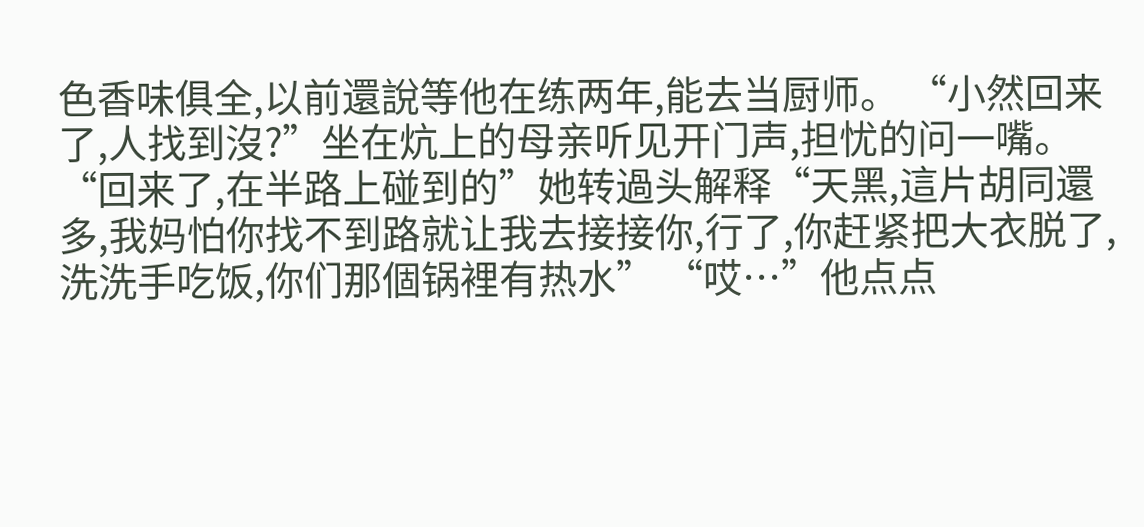色香味俱全,以前還說等他在练两年,能去当厨师。 “小然回来了,人找到沒?”坐在炕上的母亲听见开门声,担忧的问一嘴。 “回来了,在半路上碰到的”她转過头解释“天黑,這片胡同還多,我妈怕你找不到路就让我去接接你,行了,你赶紧把大衣脱了,洗洗手吃饭,你们那個锅裡有热水” “哎…”他点点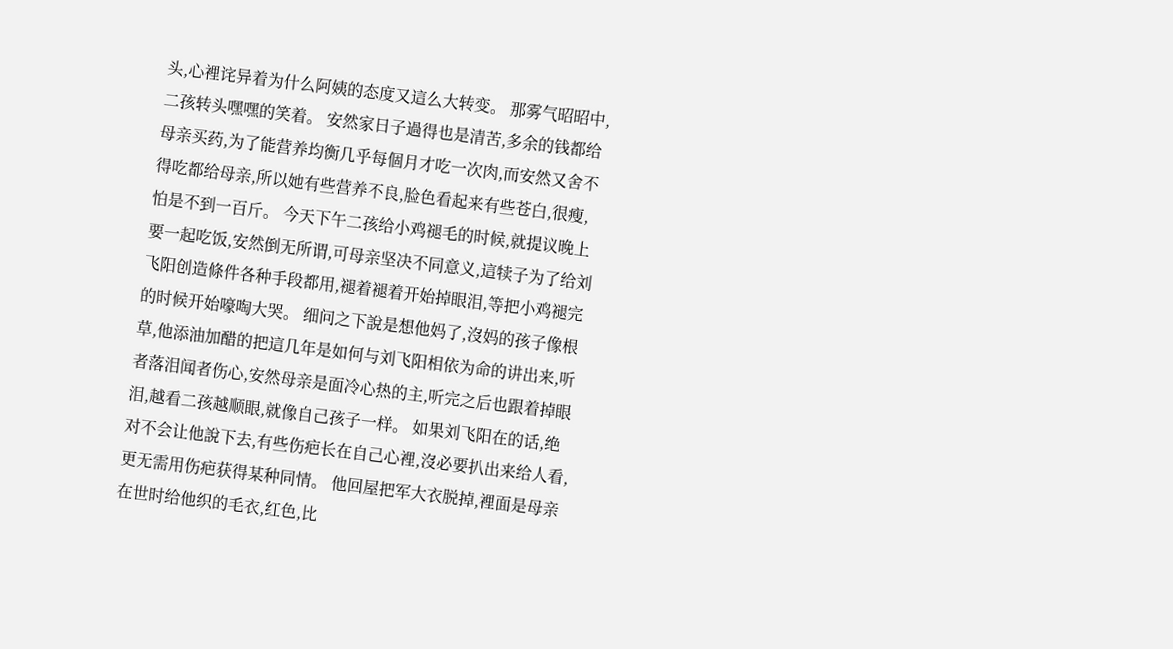头,心裡诧异着为什么阿姨的态度又這么大转变。 那雾气昭昭中,二孩转头嘿嘿的笑着。 安然家日子過得也是清苦,多余的钱都给母亲买药,为了能营养均衡几乎每個月才吃一次肉,而安然又舍不得吃都给母亲,所以她有些营养不良,脸色看起来有些苍白,很瘦,怕是不到一百斤。 今天下午二孩给小鸡褪毛的时候,就提议晚上要一起吃饭,安然倒无所谓,可母亲坚决不同意义,這犊子为了给刘飞阳创造條件各种手段都用,褪着褪着开始掉眼泪,等把小鸡褪完的时候开始嚎啕大哭。 细问之下說是想他妈了,沒妈的孩子像根草,他添油加醋的把這几年是如何与刘飞阳相依为命的讲出来,听者落泪闻者伤心,安然母亲是面冷心热的主,听完之后也跟着掉眼泪,越看二孩越顺眼,就像自己孩子一样。 如果刘飞阳在的话,绝对不会让他說下去,有些伤疤长在自己心裡,沒必要扒出来给人看,更无需用伤疤获得某种同情。 他回屋把军大衣脱掉,裡面是母亲在世时给他织的毛衣,红色,比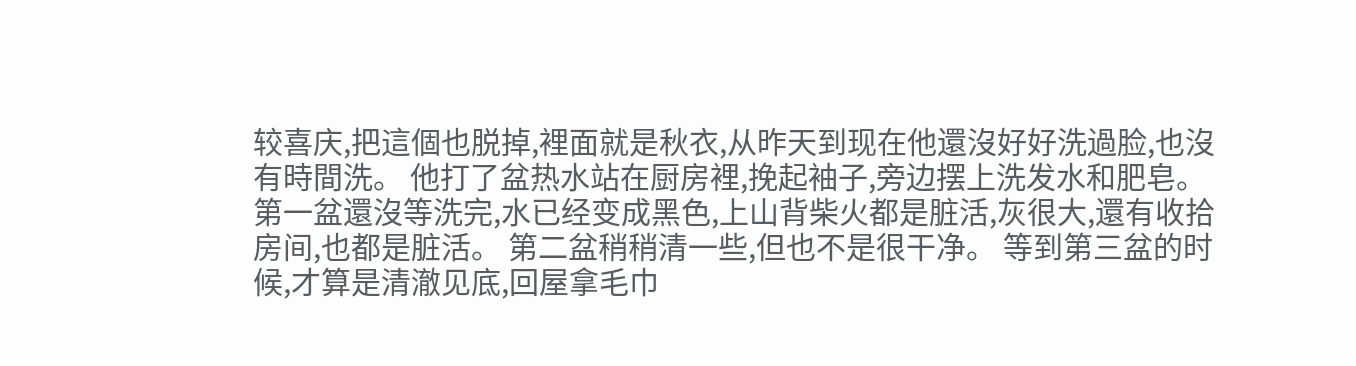较喜庆,把這個也脱掉,裡面就是秋衣,从昨天到现在他還沒好好洗過脸,也沒有時間洗。 他打了盆热水站在厨房裡,挽起袖子,旁边摆上洗发水和肥皂。 第一盆還沒等洗完,水已经变成黑色,上山背柴火都是脏活,灰很大,還有收拾房间,也都是脏活。 第二盆稍稍清一些,但也不是很干净。 等到第三盆的时候,才算是清澈见底,回屋拿毛巾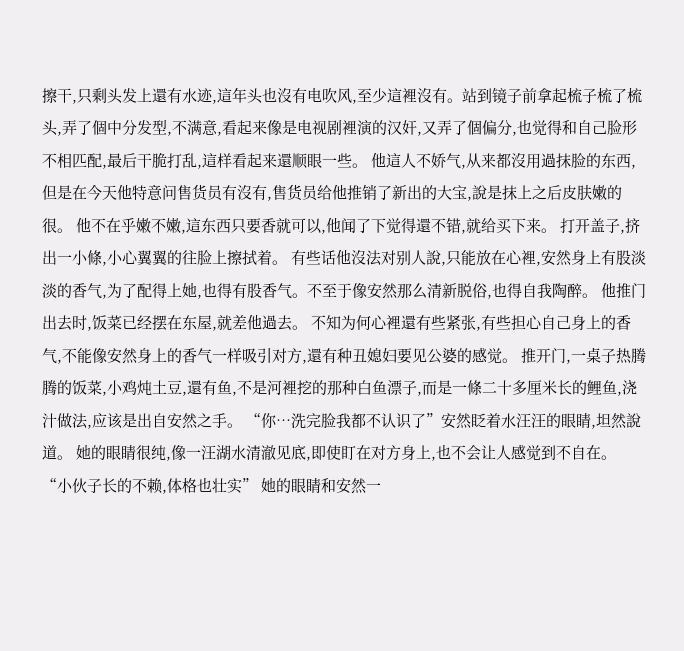擦干,只剩头发上還有水迹,這年头也沒有电吹风,至少這裡沒有。站到镜子前拿起梳子梳了梳头,弄了個中分发型,不满意,看起来像是电视剧裡演的汉奸,又弄了個偏分,也觉得和自己脸形不相匹配,最后干脆打乱,這样看起来還顺眼一些。 他這人不娇气,从来都沒用過抹脸的东西,但是在今天他特意问售货员有沒有,售货员给他推销了新出的大宝,說是抹上之后皮肤嫩的很。 他不在乎嫩不嫩,這东西只要香就可以,他闻了下觉得還不错,就给买下来。 打开盖子,挤出一小條,小心翼翼的往脸上擦拭着。 有些话他沒法对别人說,只能放在心裡,安然身上有股淡淡的香气,为了配得上她,也得有股香气。不至于像安然那么清新脱俗,也得自我陶醉。 他推门出去时,饭菜已经摆在东屋,就差他過去。 不知为何心裡還有些紧张,有些担心自己身上的香气,不能像安然身上的香气一样吸引对方,還有种丑媳妇要见公婆的感觉。 推开门,一桌子热腾腾的饭菜,小鸡炖土豆,還有鱼,不是河裡挖的那种白鱼漂子,而是一條二十多厘米长的鲤鱼,浇汁做法,应该是出自安然之手。 “你…洗完脸我都不认识了”安然眨着水汪汪的眼睛,坦然說道。 她的眼睛很纯,像一汪湖水清澈见底,即使盯在对方身上,也不会让人感觉到不自在。 “小伙子长的不赖,体格也壮实” 她的眼睛和安然一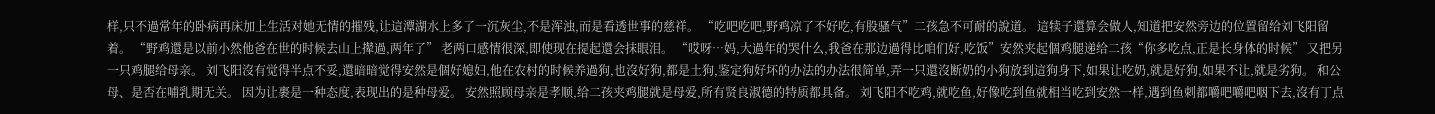样,只不過常年的卧病再床加上生活对她无情的摧残,让這潭湖水上多了一沉灰尘,不是浑浊,而是看透世事的慈祥。 “吃吧吃吧,野鸡凉了不好吃,有股骚气”二孩急不可耐的說道。 這犊子還算会做人,知道把安然旁边的位置留给刘飞阳留着。 “野鸡還是以前小然他爸在世的时候去山上撵過,两年了” 老两口感情很深,即使现在提起還会抹眼泪。 “哎呀…妈,大過年的哭什么,我爸在那边過得比咱们好,吃饭”安然夹起個鸡腿递给二孩“你多吃点,正是长身体的时候” 又把另一只鸡腿给母亲。 刘飞阳沒有觉得半点不妥,還暗暗觉得安然是個好媳妇,他在农村的时候养過狗,也沒好狗,都是土狗,鉴定狗好坏的办法的办法很简单,弄一只還沒断奶的小狗放到這狗身下,如果让吃奶,就是好狗,如果不让,就是劣狗。 和公母、是否在哺乳期无关。 因为让裹是一种态度,表现出的是种母爱。 安然照顾母亲是孝顺,给二孩夹鸡腿就是母爱,所有贤良淑德的特质都具备。 刘飞阳不吃鸡,就吃鱼,好像吃到鱼就相当吃到安然一样,遇到鱼刺都嚼吧嚼吧咽下去,沒有丁点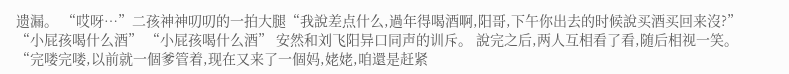遗漏。 “哎呀…”二孩神神叨叨的一拍大腿“我說差点什么,過年得喝酒啊,阳哥,下午你出去的时候說买酒买回来沒?” “小屁孩喝什么酒” “小屁孩喝什么酒” 安然和刘飞阳异口同声的训斥。 說完之后,两人互相看了看,随后相视一笑。 “完喽完喽,以前就一個爹管着,现在又来了一個妈,姥姥,咱還是赶紧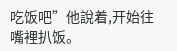吃饭吧”他說着,开始往嘴裡扒饭。